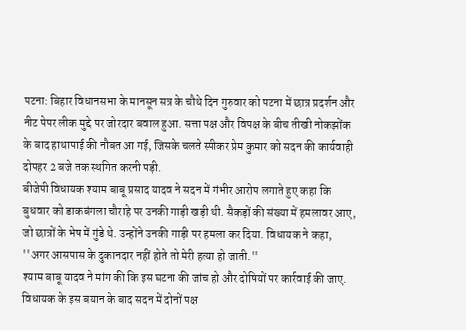पटना: बिहार विधानसभा के मानसून सत्र के चौथे दिन गुरुवार को पटना में छात्र प्रदर्शन और नीट पेपर लीक मुद्दे पर जोरदार बवाल हुआ. सत्ता पक्ष और विपक्ष के बीच तीखी नोकझोंक के बाद हाथापाई की नौबत आ गई, जिसके चलते स्पीकर प्रेम कुमार को सदन की कार्यवाही दोपहर 2 बजे तक स्थगित करनी पड़ी.
बीजेपी विधायक श्याम बाबू प्रसाद यादव ने सदन में गंभीर आरोप लगाते हुए कहा कि बुधवार को डाकबंगला चौराहे पर उनकी गाड़ी खड़ी थी. सैकड़ों की संख्या में हमलावर आए, जो छात्रों के भेष में गुंडे थे. उन्होंने उनकी गाड़ी पर हमला कर दिया. विधायक ने कहा, ''अगर आसपास के दुकानदार नहीं होते तो मेरी हत्या हो जाती.''
श्याम बाबू यादव ने मांग की कि इस घटना की जांच हो और दोषियों पर कार्रवाई की जाए. विधायक के इस बयान के बाद सदन में दोनों पक्ष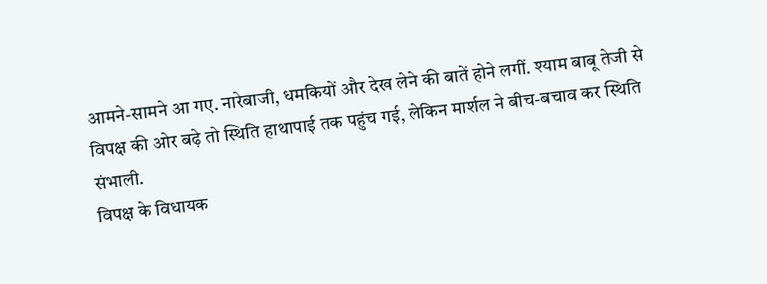आमने-सामने आ गए. नारेबाजी, धमकियों और देख लेने की बातें होने लगीं. श्याम बाबू तेजी से विपक्ष की ओर बढ़े तो स्थिति हाथापाई तक पहुंच गई, लेकिन मार्शल ने बीच-बचाव कर स्थिति संभाली.
विपक्ष के विधायक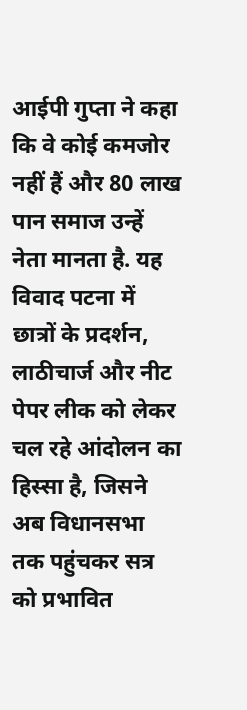आईपी गुप्ता ने कहा कि वे कोई कमजोर नहीं हैं और 80 लाख पान समाज उन्हें नेता मानता है. यह विवाद पटना में छात्रों के प्रदर्शन, लाठीचार्ज और नीट पेपर लीक को लेकर चल रहे आंदोलन का हिस्सा है, जिसने अब विधानसभा तक पहुंचकर सत्र को प्रभावित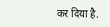कर दिया है.